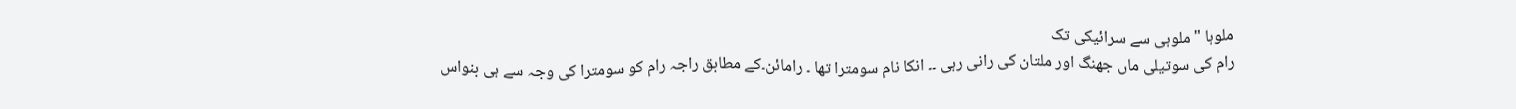ملوہا " ملوہی سے سرائیکی تک
رام کی سوتیلی ماں جھنگ اور ملتان کی رانی رہی ۔۔ انکا نام سومترا تھا ۔ رامائن۔کے مطابق راجہ رام کو سومترا کی وجہ سے ہی بنواس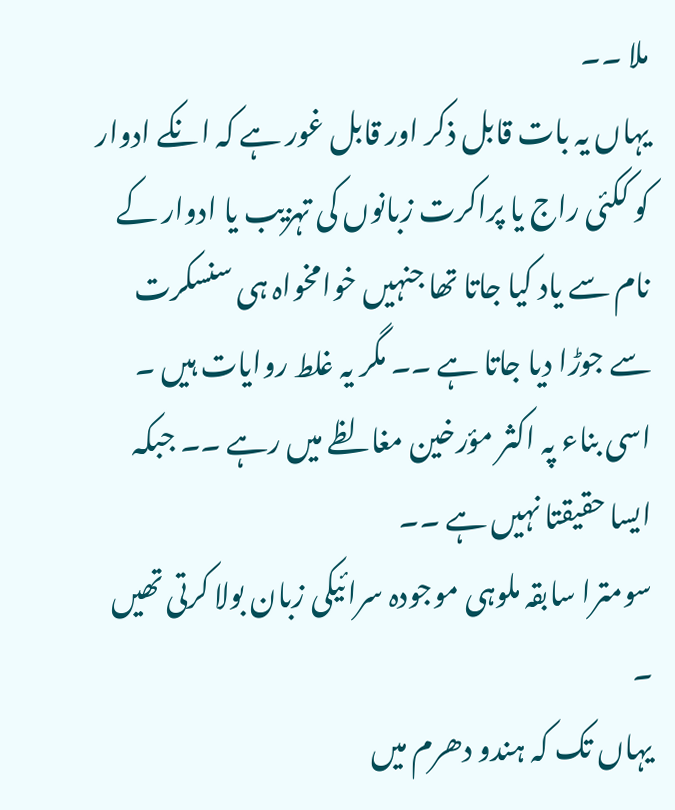ملا ۔۔
یہاں یہ بات قابل ذکر اور قابل غور ہے کہ انکے ادوار کو ککئی راج یا پراکرت زبانوں کی تہزیب یا ادوار کے نام سے یاد کیا جاتا تھا جنہیں خوامخواہ ہی سنسکرت سے جوڑا دیا جاتا ہے ۔۔ مگر یہ غلط روایات ہیں ۔ اسی بناء پہ اکثر مؤرخین مغالظے میں رہے ۔۔ جبکہ ایسا حقیقتا نہیں ہے ۔۔
سومترا سابقہ ملوہی موجودہ سرائیکی زبان بولا کرتی تھیں ۔
یہاں تک کہ ہندو دھرم میں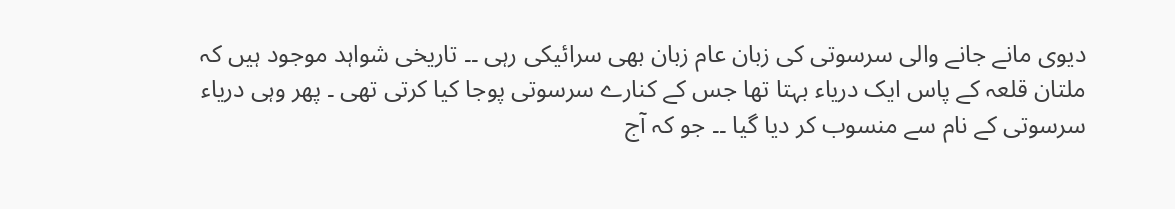دیوی مانے جانے والی سرسوتی کی زبان عام زبان بھی سرائیکی رہی ۔۔ تاریخی شواہد موجود ہیں کہ ملتان قلعہ کے پاس ایک دریاء بہتا تھا جس کے کنارے سرسوتی پوجا کیا کرتی تھی ۔ پھر وہی دریاء سرسوتی کے نام سے منسوب کر دیا گیا ۔۔ جو کہ آج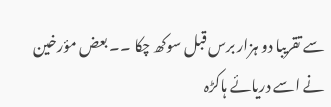سے تقریبا دو ہزار برس قبل سوکھ چکا ۔۔ بعض مؤرخین نے اسے دریائے ہاکڑہ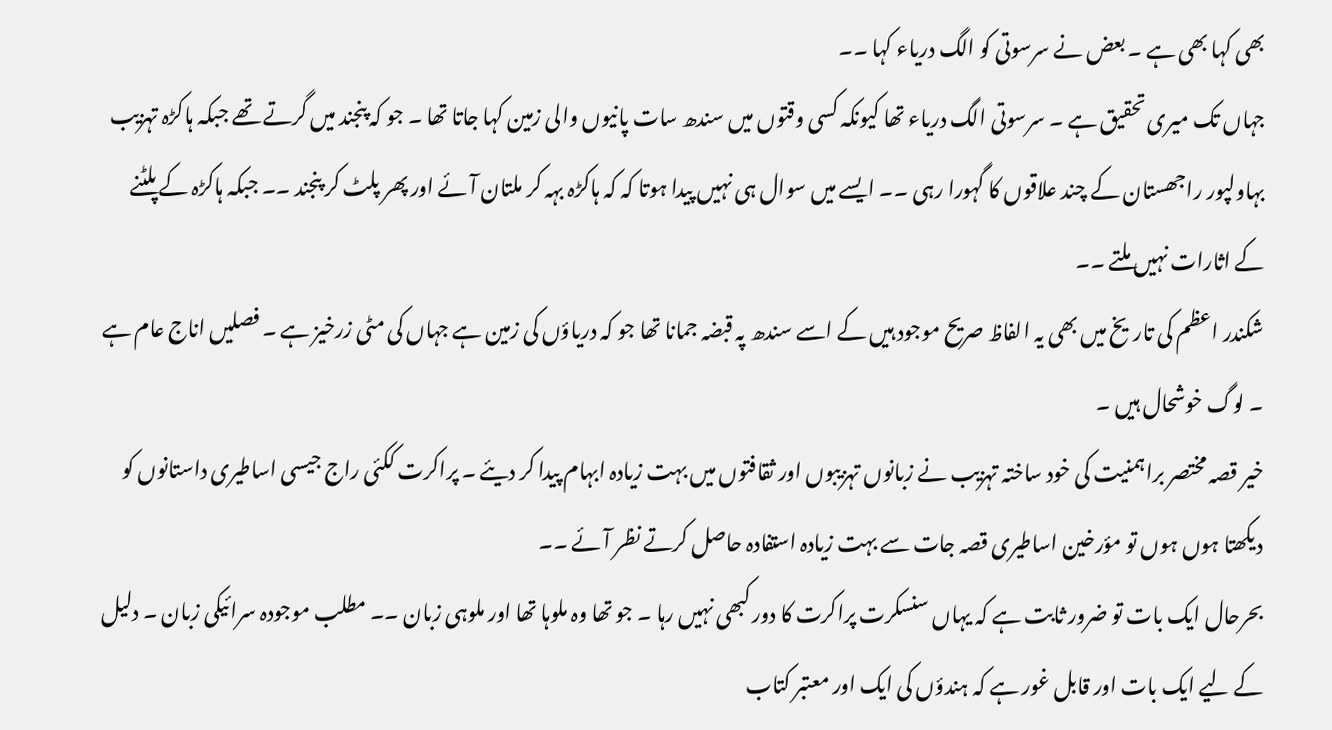بھی کہا بھی ہے ۔ بعض نے سرسوتی کو الگ دریاء کہا ۔۔
جہاں تک میری تحقیق ہے ۔ سرسوتی الگ دریاء تھا کیونکہ کسی وقتوں میں سندھ سات پانیوں والی زمین کہا جاتا تھا ۔ جو کہ پنجند میں گرتے تھے جبکہ ہاکڑہ تہزیب بہاولپور راجھستان کے چند علاقوں کا گہورا رہی ۔۔ ایسے میں سوال ہی نہیں پیدا ہوتا کہ کہ ہاکڑہ بہہ کر ملتان آئے اور پھر پلٹ کر پنجند ۔۔ جبکہ ہاکڑہ کے پلٹنے کے اثارات نہیں ملتے ۔۔
شکندر اعظم کی تاریخ میں بھی یہ الفاظ صریح موجود ہیں کے اسے سندھ پہ قبضہ جمانا تھا جو کہ دریاؤں کی زمین ہے جہاں کی مٹی زرخیز ہے ۔ فصلیں اناج عام ہے ۔ لوگ خوشحال ہیں ۔
خیر قصہ مختصر براہمنیت کی خود ساختہ تہزیب نے زبانوں تہزیبوں اور ثقافتوں میں بہت زیادہ ابہام پیدا کر دیئے ۔ پراکرت ککئی راج جیسی اساطیری داستانوں کو دیکھتا ہوں ہوں تو مؤرخین اساطیری قصہ جات سے بہت زیادہ استفادہ حاصل کرتے نظر آئے ۔۔
بحرحال ایک بات تو ضرور ثابت ہے کہ یہاں سنسکرت پراکرت کا دور کبھی نہیں رہا ۔ جو تھا وہ ملوہا تھا اور ملوہی زبان ۔۔ مطلب موجودہ سرائیکی زبان ۔ دلیل کے لیے ایک بات اور قابل غور ہے کہ ہندؤں کی ایک اور معتبر کتاب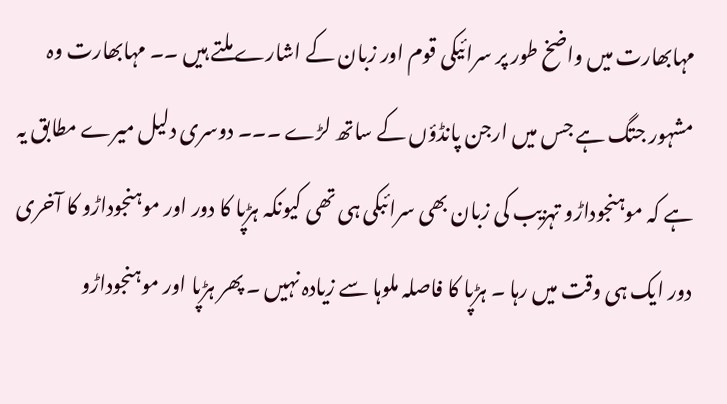مہابھارت میں واضخ طور پر سرائیکی قوم اور زبان کے اشارے ملتے ہیں ۔۔ مہابھارت وہ مشہور جتگ ہے جس میں ارجن پانڈؤں کے ساتھ لڑے ۔۔۔ دوسری دلیل میرے مطابق یہ ہے کہ موہنجوداڑو تہزیب کی زبان بھی سرائبکی ہی تھی کیونکہ ہڑپا کا دور اور موہنجوداڑو کا آخری دور ایک ہی وقت میں رہا ۔ ہڑپا کا فاصلہ ملوہا سے زیادہ نہیں ۔ پھر ہڑپا اور موہنجوداڑو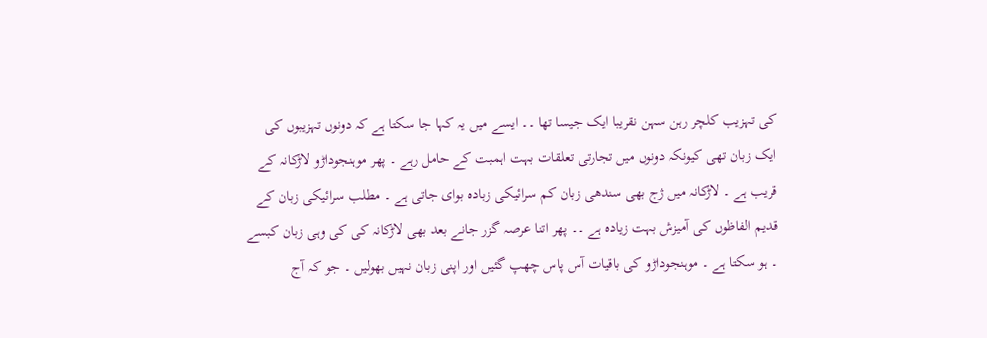کی تہزیب کلچر رہن سہن نقریبا ایک جیسا تھا ۔۔ ایسے میں یہ کہا جا سکتا ہے کہ دونوں تہزیبوں کی ایک زبان تھی کیونکہ دونوں میں تجارتی تعلقات بہت اہمبت کے حامل رہے ۔ پھر موہنجوداڑو لاڑکانہ کے قریب ہے ۔ لاڑکانہ میں ژج بھی سندھی زبان کم سرائیکی زبادہ بوای جاتی ہے ۔ مطلب سرائیکی زبان کے قدیم الفاظوں کی آمیزش بہت زیادہ ہے ۔۔ پھر اتنا عرصہ گزر جانے بعد بھی لاڑکانہ کی کی وہی زبان کبسے ۔ ہو سکتا ہے ۔ موہنجوداڑو کی باقیات آس پاس چھپ گئیں اور اپنی زبان نہیں بھولیں ۔ جو کہ آج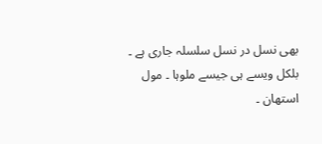بھی نسل در نسل سلسلہ جاری ہے ۔ بلکل ویسے ہی جیسے ملوہا ۔ مول استھان ۔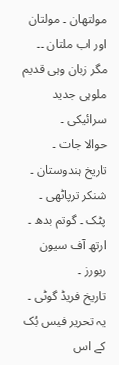مولتھان ۔ مولتان اور اب ملتان ۔۔
مگر زبان وہی قدیم ملوہی جدید سرائیکی ۔
حوالا جات ۔
تاریخ ہندوستان ۔ شنکر ترپاٹھی ۔
پٹک ۔ گوتم بدھ ۔
ارتھ آف سیون ریورز ۔
تاریخ فریڈ گوٹی ۔
یہ تحریر فیس بُک کے اس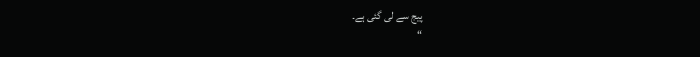پیج سے لی گئی ہے۔
“